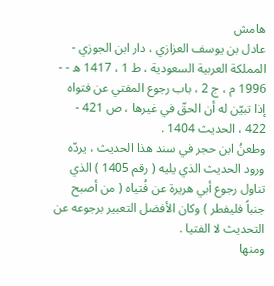هامش
عادل بن يوسف العزازي ، دار ابن الجوزي - المملكة العربية السعودية ، ط 1 ، 1417 ه - - 1996 م ، ج 2 ، باب رجوع المفتي عن فتواه إذا تبيّن له أن الحقّ في غيرها ، ص 421 - 422 ، الحديث 1404 .
وطعنُ ابن حجر في سند هذا الحديث ، يردّه ورود الحديث الذي يليه ( رقم 1405 ) الذي تناول رجوع أبي هريرة عن فُتياه ( من أصبح جنباً فليفطر ) وكان الأفضل التعبير برجوعه عن التحديث لا الفتيا .
ومنها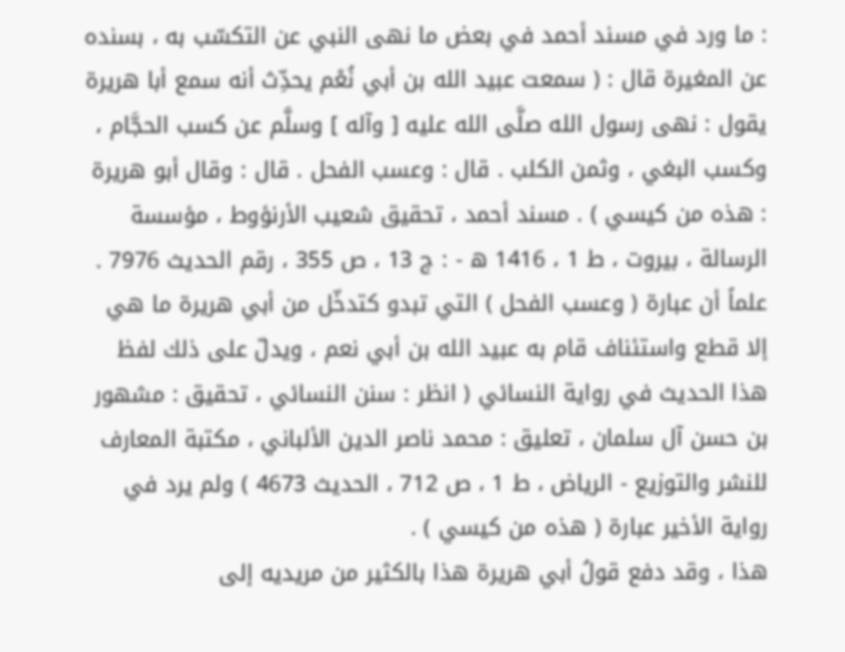: ما ورد في مسند أحمد في بعض ما نهى النبي عن التكسّب به ، بسنده عن المغيرة قال : ( سمعت عبيد الله بن أبي نُعْم يحدِّث أنه سمع أبا هريرة يقول : نهى رسول الله صلَّى الله عليه [ وآله ] وسلَّم عن كسب الحجَّام ، وكسب البغي ، وثمن الكلب . قال : وعسب الفحل . قال : وقال أبو هريرة : هذه من كيسي ) . مسند أحمد ، تحقيق شعيب الأرنؤوط ، مؤسسة الرسالة ، بيروت ، ط 1 ، 1416 ه - : ج 13 ، ص 355 ، رقم الحديث 7976 .
علماً أن عبارة ( وعسب الفحل ) التي تبدو كتدخّل من أبي هريرة ما هي إلا قطع واستئناف قام به عبيد الله بن أبي نعم ، ويدلّ على ذلك لفظ هذا الحديث في رواية النسائي ( انظر : سنن النسائي ، تحقيق : مشهور بن حسن آل سلمان ، تعليق : محمد ناصر الدين الألباني ، مكتبة المعارف للنشر والتوزيع - الرياض ، ط 1 ، ص 712 ، الحديث 4673 ) ولم يرد في رواية الأخير عبارة ( هذه من كيسي ) .
هذا ، وقد دفع قولُ أبي هريرة هذا بالكثير من مريديه إلى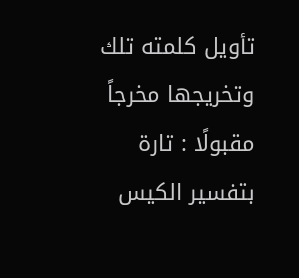تأويل كلمته تلك وتخريجها مخرجاً مقبولًا : تارة بتفسير الكيس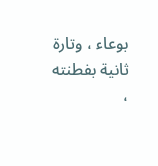بوعاء ، وتارة ثانية بفطنته ،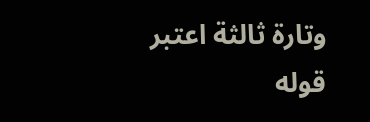وتارة ثالثة اعتبر قوله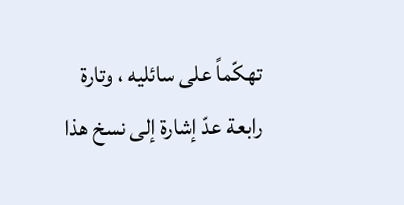تهكّماً على سائليه ، وتارة رابعة عدّ إشارة إلى نسخ هذا